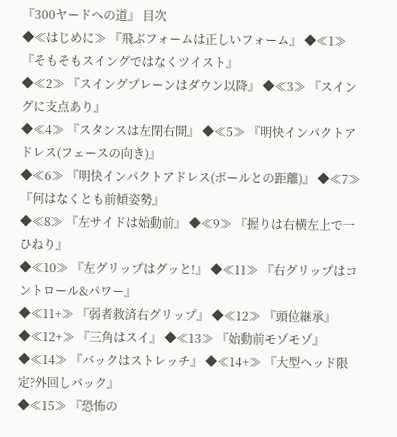『300ヤードへの道』 目次
◆≪はじめに≫ 『飛ぶフォームは正しいフォーム』 ◆≪1≫ 『そもそもスイングではなくツイスト』
◆≪2≫ 『スイングプレーンはダウン以降』 ◆≪3≫ 『スイングに支点あり』
◆≪4≫ 『スタンスは左閉右開』 ◆≪5≫ 『明快インパクトアドレス(フェースの向き)』
◆≪6≫ 『明快インパクトアドレス(ボールとの距離)』 ◆≪7≫ 『何はなくとも前傾姿勢』
◆≪8≫ 『左サイドは始動前』 ◆≪9≫ 『握りは右横左上で一ひねり』
◆≪10≫ 『左グリップはグッと!』 ◆≪11≫ 『右グリップはコントロール&パワー』
◆≪11+≫ 『弱者救済右グリップ』 ◆≪12≫ 『頭位継承』
◆≪12+≫ 『三角はスイ』 ◆≪13≫ 『始動前モゾモゾ』
◆≪14≫ 『バックはストレッチ』 ◆≪14+≫ 『大型ヘッド限定?外回しバック』
◆≪15≫ 『恐怖の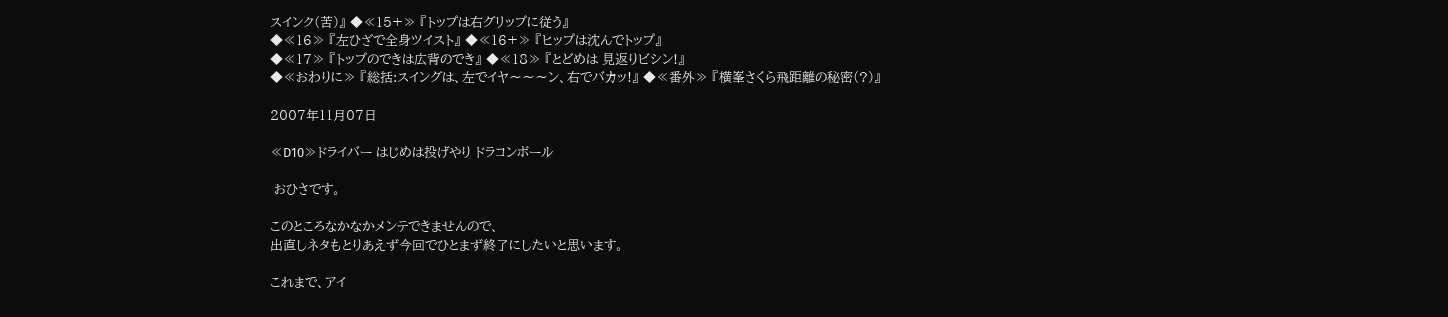スインク(苦)』 ◆≪15+≫ 『トップは右グリップに従う』
◆≪16≫ 『左ひざで全身ツイスト』 ◆≪16+≫ 『ヒップは沈んでトップ』
◆≪17≫ 『トップのできは広背のでき』 ◆≪18≫ 『とどめは 見返りビシン!』
◆≪おわりに≫ 『総括:スイングは、左でイヤ〜〜〜ン、右でバカッ!』 ◆≪番外≫ 『横峯さくら飛距離の秘密(?)』

2007年11月07日

≪D10≫ドライバー はじめは投げやり ドラコンボール

 おひさです。

このところなかなかメンテできませんので、
出直しネタもとりあえず今回でひとまず終了にしたいと思います。

これまで、アイ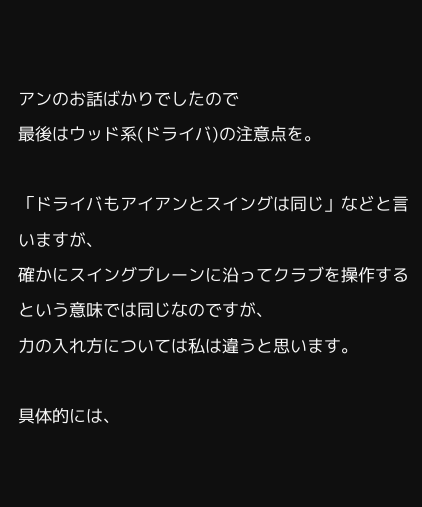アンのお話ばかりでしたので
最後はウッド系(ドライバ)の注意点を。

「ドライバもアイアンとスイングは同じ」などと言いますが、
確かにスイングプレーンに沿ってクラブを操作するという意味では同じなのですが、
力の入れ方については私は違うと思います。

具体的には、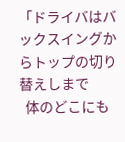「ドライバはバックスイングからトップの切り替えしまで
  体のどこにも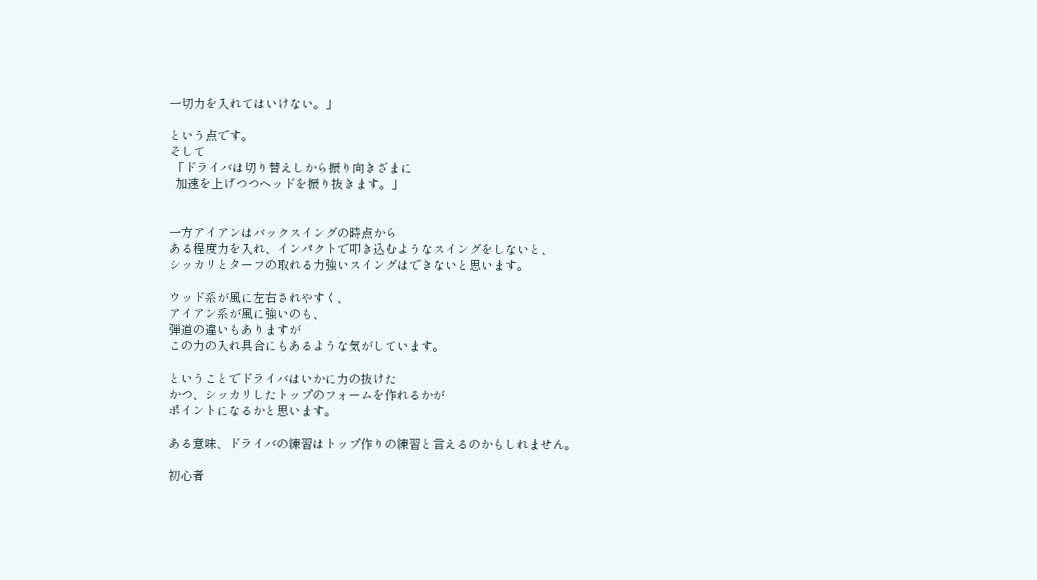一切力を入れてはいけない。」

という点です。
そして
 「ドライバは切り替えしから振り向きざまに
  加速を上げつつヘッドを振り抜きます。」


一方アイアンはバックスイングの時点から
ある程度力を入れ、インパクトで叩き込むようなスイングをしないと、
シッカリとターフの取れる力強いスイングはできないと思います。

ウッド系が風に左右されやすく、
アイアン系が風に強いのも、
弾道の違いもありますが
この力の入れ具合にもあるような気がしています。

ということでドライバはいかに力の抜けた
かつ、シッカリしたトップのフォームを作れるかが
ポイントになるかと思います。

ある意味、ドライバの練習はトップ作りの練習と言えるのかもしれません。

初心者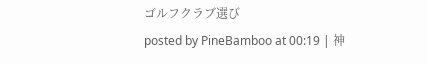ゴルフクラブ選び
posted by PineBamboo at 00:19 | 神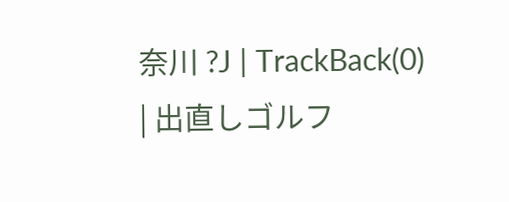奈川 ?J | TrackBack(0) | 出直しゴルフ